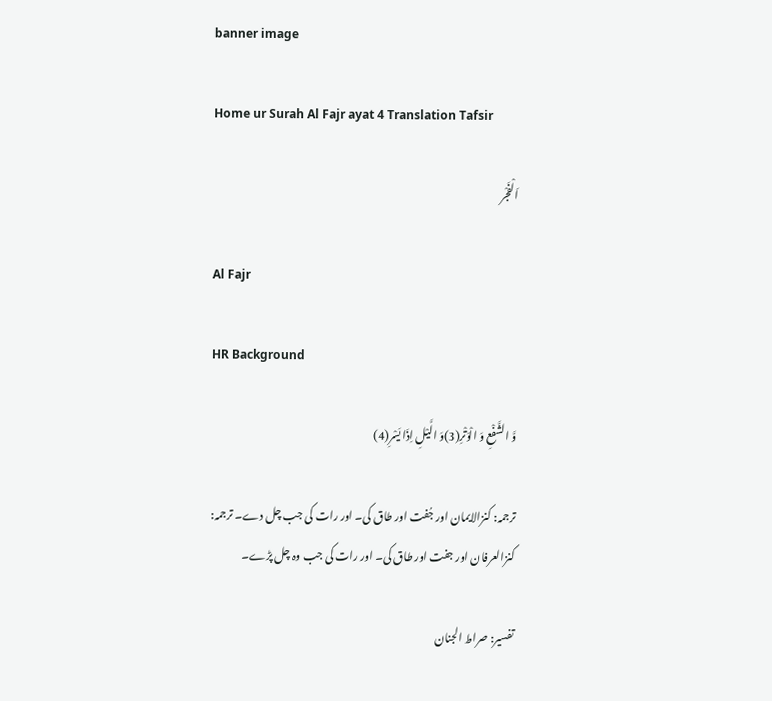banner image

Home ur Surah Al Fajr ayat 4 Translation Tafsir

اَلْفَجْر

Al Fajr

HR Background

وَّ الشَّفْعِ وَ الْوَتْرِ(3)وَ الَّیْلِ اِذَا یَسْرِ(4)

ترجمہ: کنزالایمان اور جُفت اور طاق کی۔ اور رات کی جب چل دے۔ ترجمہ: کنزالعرفان اور جفت اور طاق کی۔ اور رات کی جب وہ چل پڑے۔

تفسیر: صراط الجنان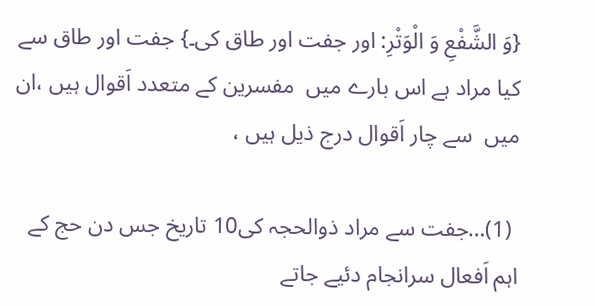{وَ الشَّفْعِ وَ الْوَتْرِ: اور جفت اور طاق کی۔} جفت اور طاق سے کیا مراد ہے اس بارے میں  مفسرین کے متعدد اَقوال ہیں ،ان میں  سے چار اَقوال درج ذیل ہیں ،

 (1)…جفت سے مراد ذوالحجہ کی10 تاریخ جس دن حج کے اہم اَفعال سرانجام دئیے جاتے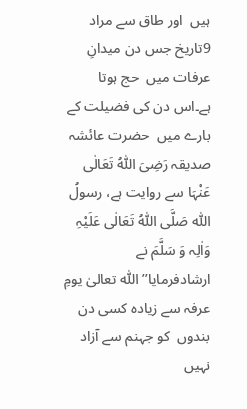ہیں  اور طاق سے مراد 9تاریخ جس دن میدانِ عرفات میں  حج ہوتا ہے۔اس دن کی فضیلت کے بارے میں  حضرت عائشہ صدیقہ رَضِیَ اللّٰہُ تَعَالٰی  عَنْہَا سے روایت ہے، رسولُ اللّٰہ صَلَّی اللّٰہُ تَعَالٰی عَلَیْہِ وَاٰلِہ وَ سَلَّمَ نے ارشادفرمایا’’اللّٰہ تعالیٰ یومِ عرفہ سے زیادہ کسی دن بندوں  کو جہنم سے آزاد نہیں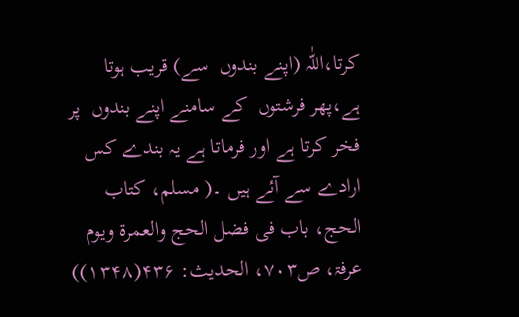کرتا،اللّٰہ (اپنے بندوں  سے) قریب ہوتا ہے،پھر فرشتوں  کے سامنے اپنے بندوں  پر فخر کرتا ہے اور فرماتا ہے یہ بندے کس ارادے سے آئے ہیں ۔( مسلم، کتاب الحج، باب فی فضل الحج والعمرۃ ویوم عرفۃ، ص۷۰۳، الحدیث: ۴۳۶(۱۳۴۸))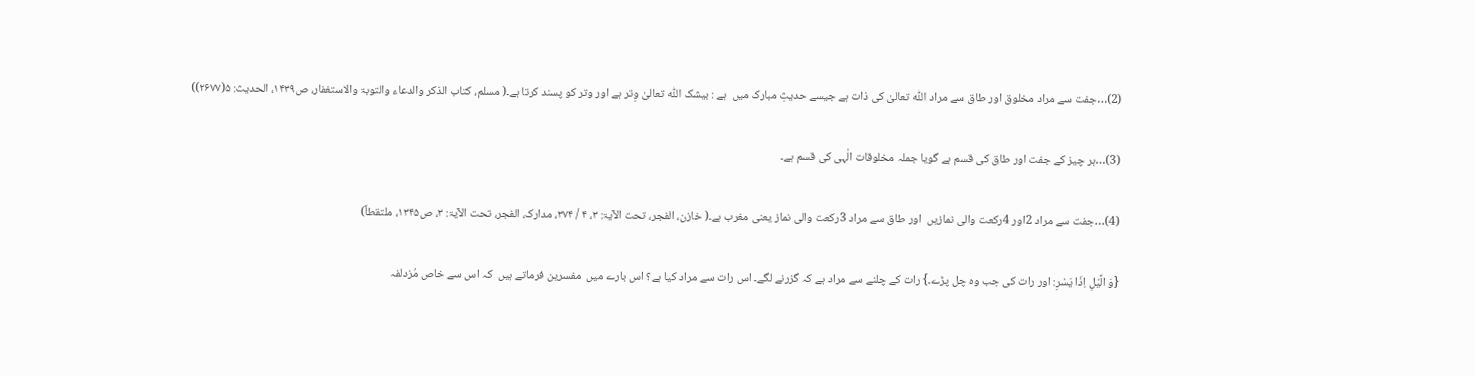(2)…جفت سے مراد مخلوق اور طاق سے مراد اللّٰہ تعالیٰ کی ذات ہے جیسے حدیثِ مبارک میں  ہے : بیشک اللّٰہ تعالیٰ وِتر ہے اور وتر کو پسند کرتا ہے۔( مسلم، کتاب الذکر والدعاء والتوبۃ والاستغفار، ص۱۴۳۹، الحدیث: ۵(۲۶۷۷))

(3)…ہر چیز کے جفت اور طاق کی قسم ہے گویا جملہ مخلوقات الٰہی کی قسم ہے۔

(4)…جفت سے مراد 2اور 4رکعت والی نمازیں  اور طاق سے مراد 3رکعت والی نماز یعنی مغرب ہے۔( خازن، الفجر، تحت الآیۃ: ۳، ۴ / ۳۷۴، مدارک، الفجر، تحت الآیۃ: ۳، ص۱۳۴۵، ملتقطاً)

{وَ الَّیْلِ اِذَا یَسْرِ: اور رات کی جب وہ چل پڑے۔} رات کے چلنے سے مراد ہے کہ گزرنے لگے۔ اس رات سے مراد کیا ہے؟ اس بارے میں  مفسرین فرماتے ہیں  کہ اس سے خاص مُزدلفہ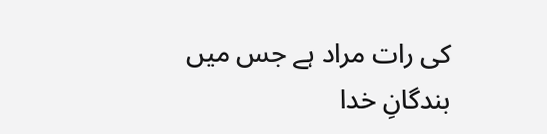کی رات مراد ہے جس میں  بندگانِ خدا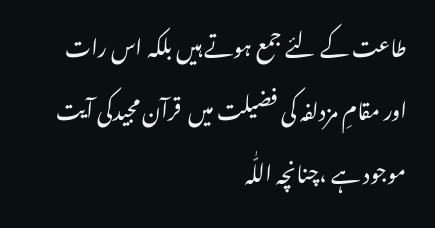طاعت کے لئے جمع ہوتے ہیں بلکہ اس رات اور مقامِ مزدلفہ کی فضیلت میں  قرآن مجیدکی آیت موجود ہے ،چنانچہ اللّٰہ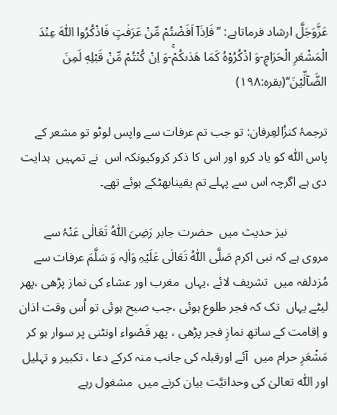عَزَّوَجَلَّ ارشاد فرماتاہے: ’’فَاِذَاۤ اَفَضْتُمْ مِّنْ عَرَفٰتٍ فَاذْكُرُوا اللّٰهَ عِنْدَ الْمَشْعَرِ الْحَرَامِ۪-وَ اذْكُرُوْهُ كَمَا هَدٰىكُمْۚ-وَ اِنْ كُنْتُمْ مِّنْ قَبْلِهٖ لَمِنَ الضَّآلِّیْنَ‘‘(بقرہ:۱۹۸)

ترجمۂ کنزُالعِرفان: تو جب تم عرفات سے واپس لوٹو تو مشعر کے پاس اللّٰہ کو یاد کرو اور اس کا ذکر کروکیونکہ اس  نے تمہیں  ہدایت دی ہے اگرچہ اس سے پہلے تم یقینابھٹکے ہوئے تھے۔

             نیز حدیث میں  حضرت جابر رَضِیَ اللّٰہُ تَعَالٰی عَنْہُ سے مروی ہے کہ نبی اکرم صَلَّی اللّٰہُ تَعَالٰی عَلَیْہِ وَاٰلِہ وَ سَلَّمَ عرفات سے مُزدلفہ میں  تشریف لائے ،یہاں  مغرب اور عشاء کی نماز پڑھی ،پھر لیٹے یہاں  تک کہ فجر طلوع ہوئی ،جب صبح ہوئی تو اُس وقت اذان و اِقامت کے ساتھ نمازِ فجر پڑھی ، پھر قَصْواء اونٹنی پر سوار ہو کر مَشْعَرِ حرام میں  آئے اورقبلہ کی جانب منہ کرکے دعا ، تکبیر و تہلیل اور اللّٰہ تعالیٰ کی وحدانیَّت بیان کرنے میں  مشغول رہے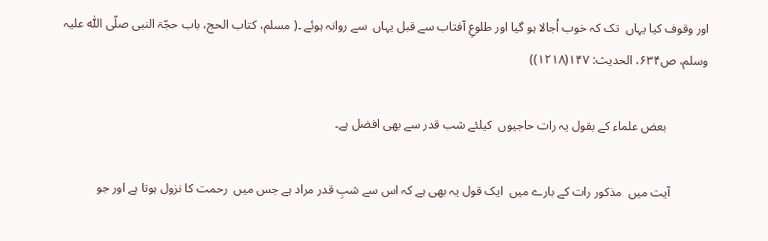اور وقوف کیا یہاں  تک کہ خوب اُجالا ہو گیا اور طلوعِ آفتاب سے قبل یہاں  سے روانہ ہوئے ۔( مسلم، کتاب الحج، باب حجّۃ النبی صلّی اللّٰہ علیہ وسلم، ص۶۳۴، الحدیث: ۱۴۷(۱۲۱۸))

             بعض علماء کے بقول یہ رات حاجیوں  کیلئے شب قدر سے بھی افضل ہے۔

            آیت میں  مذکور رات کے بارے میں  ایک قول یہ بھی ہے کہ اس سے شبِ قدر مراد ہے جس میں  رحمت کا نزول ہوتا ہے اور جو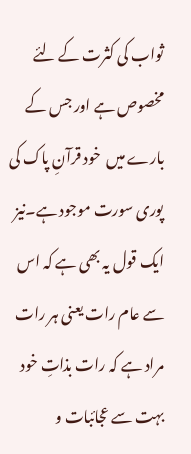ثواب کی کثرت کے لئے مخصوص ہے اور جس کے بارے میں  خود قرآنِ پاک کی پوری سورت موجود ہے۔نیز ایک قول یہ بھی ہے کہ اس سے عام رات یعنی ہر رات مراد ہے کہ رات بذاتِ خود بہت سے عجائبات و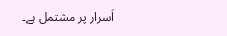اَسرار پر مشتمل ہے۔